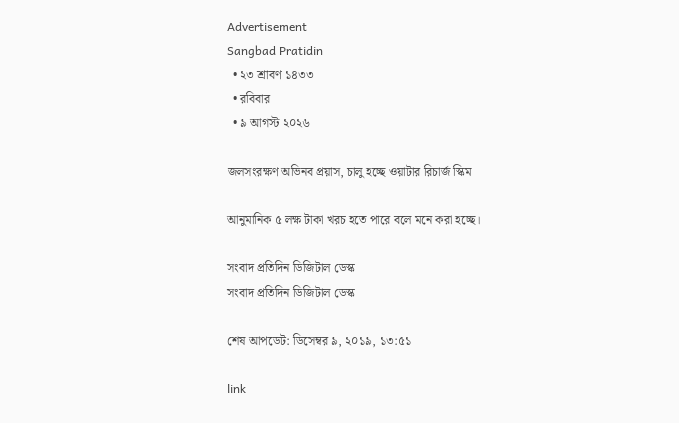Advertisement
Sangbad Pratidin
  • ২৩ শ্রাবণ ১৪৩৩
  • রবিবার
  • ৯ আগস্ট ২০২৬

জলসংরক্ষণ অভিনব প্রয়াস, চালু হচ্ছে ওয়াটার রিচার্জ স্কিম

আনুমানিক ৫ লক্ষ টাকা খরচ হতে পারে বলে মনে করা হচ্ছে।

সংবাদ প্রতিদিন ডিজিটাল ডেস্ক
সংবাদ প্রতিদিন ডিজিটাল ডেস্ক

শেষ আপডেট: ডিসেম্বর ৯, ২০১৯, ১৩:৫১

link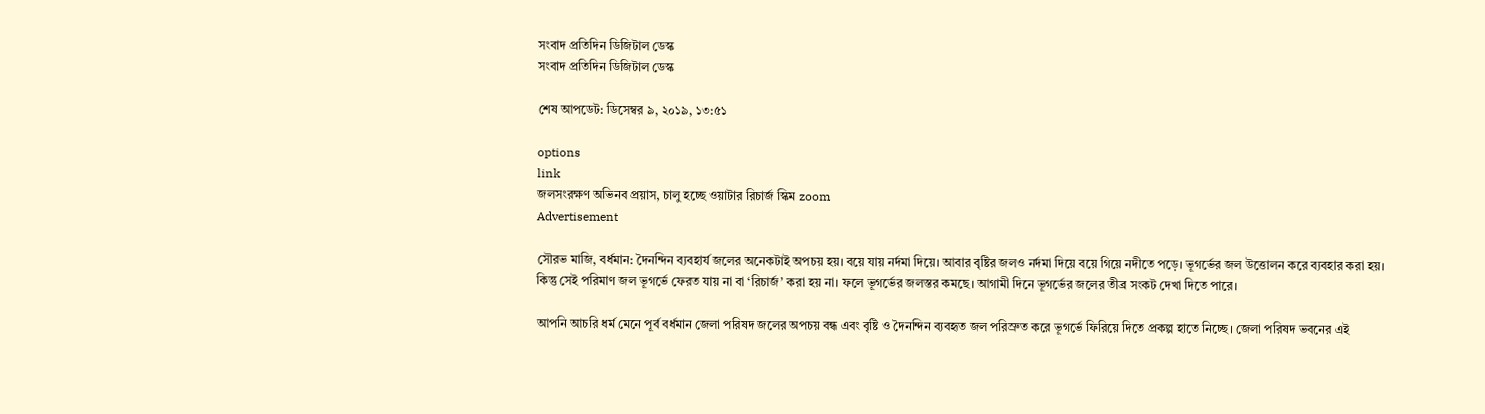সংবাদ প্রতিদিন ডিজিটাল ডেস্ক
সংবাদ প্রতিদিন ডিজিটাল ডেস্ক

শেষ আপডেট: ডিসেম্বর ৯, ২০১৯, ১৩:৫১

options
link
জলসংরক্ষণ অভিনব প্রয়াস, চালু হচ্ছে ওয়াটার রিচার্জ স্কিম zoom
Advertisement

সৌরভ মাজি, বর্ধমান: দৈনন্দিন ব্যবহার্য জলের অনেকটাই অপচয় হয়। বয়ে যায় নর্দমা দিয়ে। আবার বৃষ্টির জলও নর্দমা দিয়ে বয়ে গিয়ে নদীতে পড়ে। ভূগর্ভের জল উত্তোলন করে ব্যবহার করা হয়। কিন্তু সেই পরিমাণ জল ভূগর্ভে ফেরত যায় না বা ‘রিচার্জ’ করা হয় না। ফলে ভূগর্ভের জলস্তর কমছে। আগামী দিনে ভূগর্ভের জলের তীব্র সংকট দেখা দিতে পারে।

আপনি আচরি ধর্ম মেনে পূর্ব বর্ধমান জেলা পরিষদ জলের অপচয় বন্ধ এবং বৃষ্টি ও দৈনন্দিন ব্যবহৃত জল পরিস্রুত করে ভূগর্ভে ফিরিয়ে দিতে প্রকল্প হাতে নিচ্ছে। জেলা পরিষদ ভবনের এই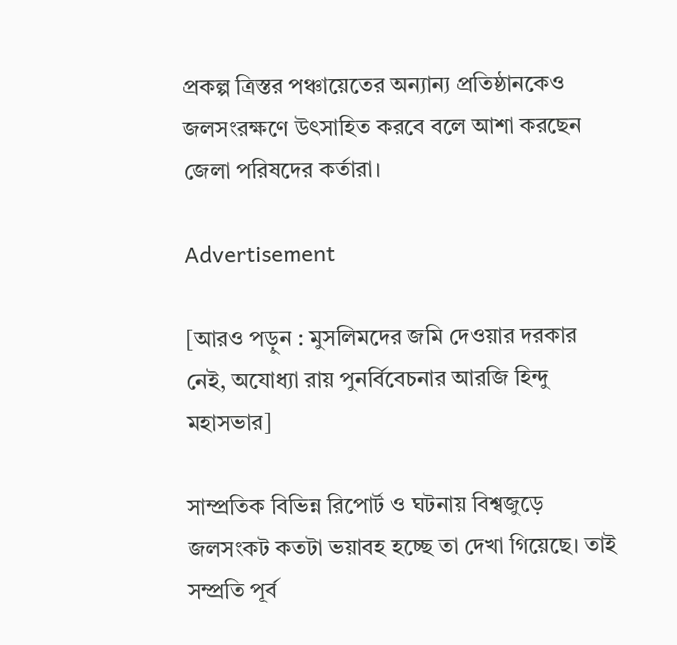প্রকল্প ত্রিস্তর পঞ্চায়েতের অন্যান্য প্রতিষ্ঠানকেও জলসংরক্ষণে উৎসাহিত করবে বলে আশা করছেন জেলা পরিষদের কর্তারা।

Advertisement

[আরও পড়ুন : মুসলিমদের জমি দেওয়ার দরকার নেই, অযোধ্যা রায় পুনর্বিবেচনার আরজি হিন্দু মহাসভার]

সাম্প্রতিক বিভিন্ন রিপোর্ট ও ঘটনায় বিশ্বজুড়ে জলসংকট কতটা ভয়াবহ হচ্ছে তা দেখা গিয়েছে। তাই সম্প্রতি পূর্ব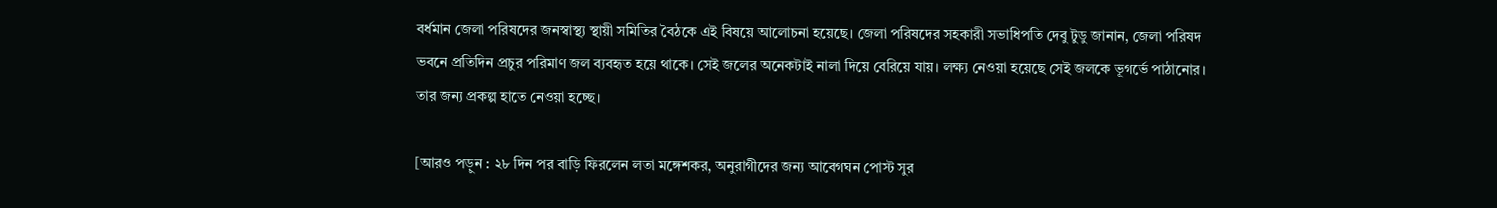বর্ধমান জেলা পরিষদের জনস্বাস্থ্য স্থায়ী সমিতির বৈঠকে এই বিষয়ে আলোচনা হয়েছে। জেলা পরিষদের সহকারী সভাধিপতি দেবু টুডু জানান, জেলা পরিষদ ভবনে প্রতিদিন প্রচুর পরিমাণ জল ব্যবহৃত হয়ে থাকে। সেই জলের অনেকটাই নালা দিয়ে বেরিয়ে যায়। লক্ষ্য নেওয়া হয়েছে সেই জলকে ভূগর্ভে পাঠানোর। তার জন্য প্রকল্প হাতে নেওয়া হচ্ছে।

[আরও পড়ুন : ২৮ দিন পর বাড়ি ফিরলেন লতা মঙ্গেশকর, অনুরাগীদের জন্য আবেগঘন পোস্ট সুর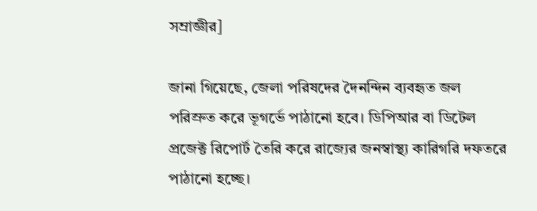সম্রাজ্ঞীর]

জানা গিয়েছে, জেলা পরিষদের দৈনন্দিন ব্যবহৃত জল পরিস্রুত করে ভূগর্ভে পাঠানো হবে। ডিপিআর বা ডিটেল প্রজেক্ট রিপোর্ট তৈরি করে রাজ্যের জনস্বাস্থ্য কারিগরি দফতরে পাঠানো হচ্ছে।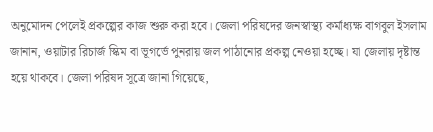অনুমোদন পেলেই প্রকল্পের কাজ শুরু করা হবে। জেলা পরিষদের জনস্বাস্থ্য কর্মাধ্যক্ষ বাগবুল ইসলাম জানান, ওয়াটার রিচার্জ স্কিম বা ভূগর্ভে পুনরায় জল পাঠানোর প্রকল্প নেওয়া হচ্ছে। যা জেলায় দৃষ্টান্ত হয়ে থাকবে। জেলা পরিষদ সূত্রে জানা গিয়েছে,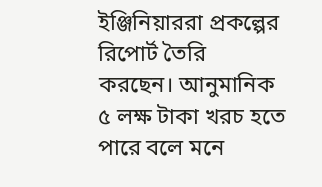ইঞ্জিনিয়াররা প্রকল্পের রিপোর্ট তৈরি করছেন। আনুমানিক ৫ লক্ষ টাকা খরচ হতে পারে বলে মনে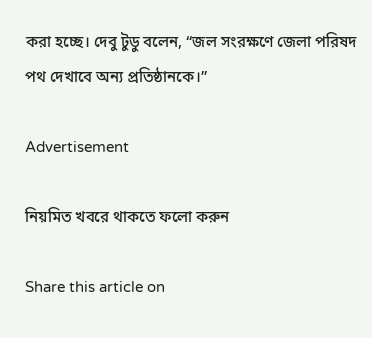করা হচ্ছে। দেবু টুডু বলেন, “জল সংরক্ষণে জেলা পরিষদ পথ দেখাবে অন্য প্রতিষ্ঠানকে।”

Advertisement

নিয়মিত খবরে থাকতে ফলো করুন

Share this article on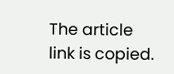The article link is copied.